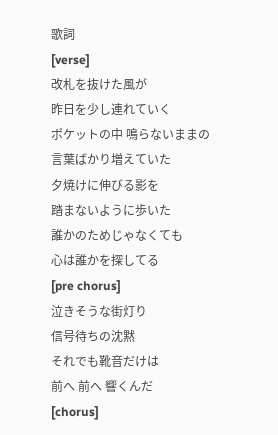歌詞
[verse]
改札を抜けた風が
昨日を少し連れていく
ポケットの中 鳴らないままの
言葉ばかり増えていた
夕焼けに伸びる影を
踏まないように歩いた
誰かのためじゃなくても
心は誰かを探してる
[pre chorus]
泣きそうな街灯り
信号待ちの沈黙
それでも靴音だけは
前へ 前へ 響くんだ
[chorus]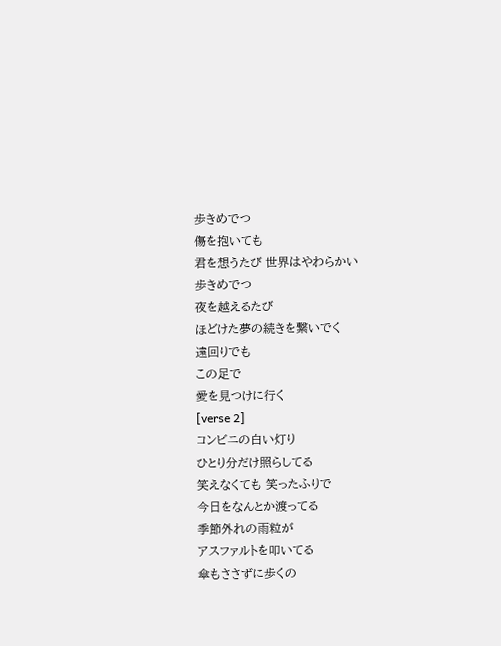歩きめでつ
傷を抱いても
君を想うたび 世界はやわらかい
歩きめでつ
夜を越えるたび
ほどけた夢の続きを繋いでく
遠回りでも
この足で
愛を見つけに行く
[verse 2]
コンビニの白い灯り
ひとり分だけ照らしてる
笑えなくても 笑ったふりで
今日をなんとか渡ってる
季節外れの雨粒が
アスファルトを叩いてる
傘もささずに歩くの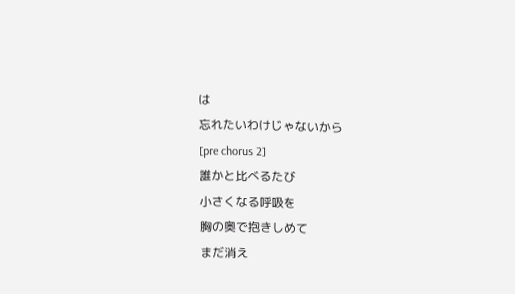は
忘れたいわけじゃないから
[pre chorus 2]
誰かと比べるたび
小さくなる呼吸を
胸の奥で抱きしめて
まだ消え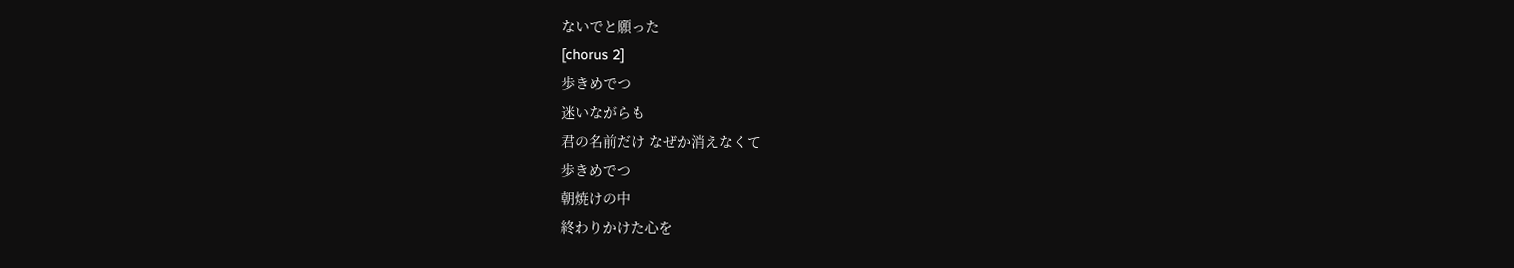ないでと願った
[chorus 2]
歩きめでつ
迷いながらも
君の名前だけ なぜか消えなくて
歩きめでつ
朝焼けの中
終わりかけた心を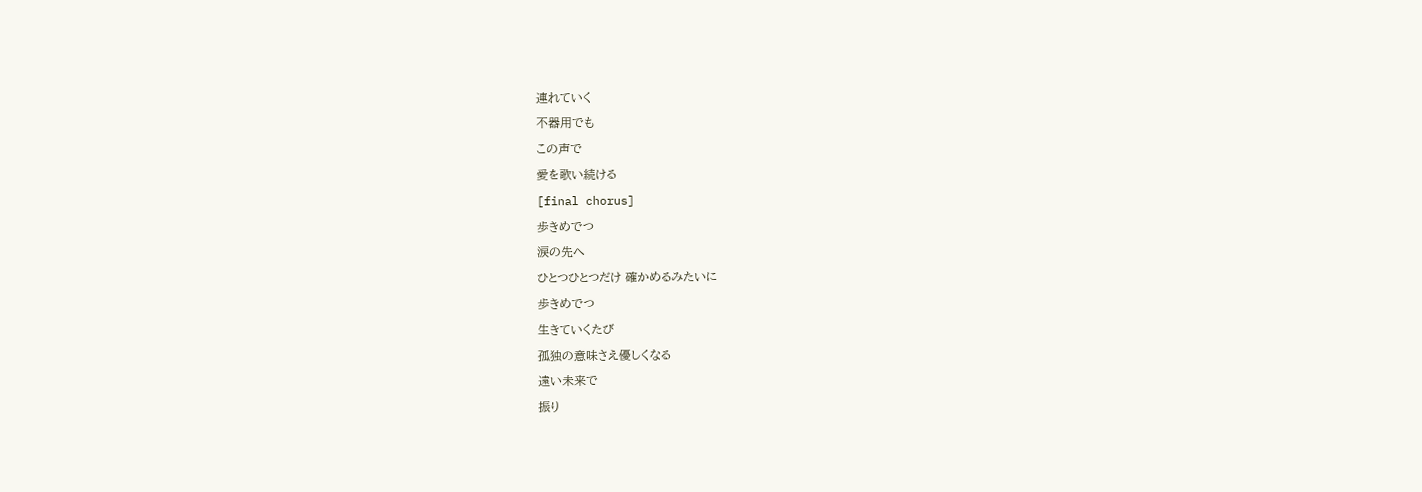連れていく
不器用でも
この声で
愛を歌い続ける
[final chorus]
歩きめでつ
涙の先へ
ひとつひとつだけ 確かめるみたいに
歩きめでつ
生きていくたび
孤独の意味さえ優しくなる
遠い未来で
振り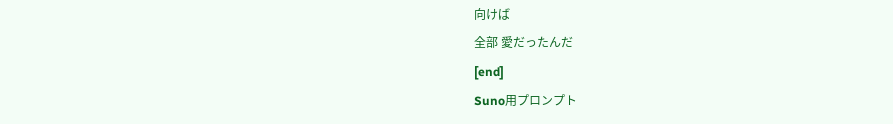向けば
全部 愛だったんだ
[end]
Suno用プロンプト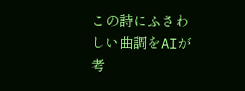この詩にふさわしい曲調をAIが考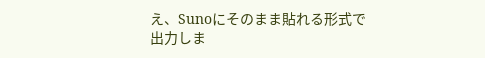え、Sunoにそのまま貼れる形式で出力しま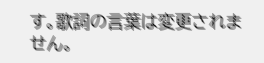す。歌詞の言葉は変更されません。